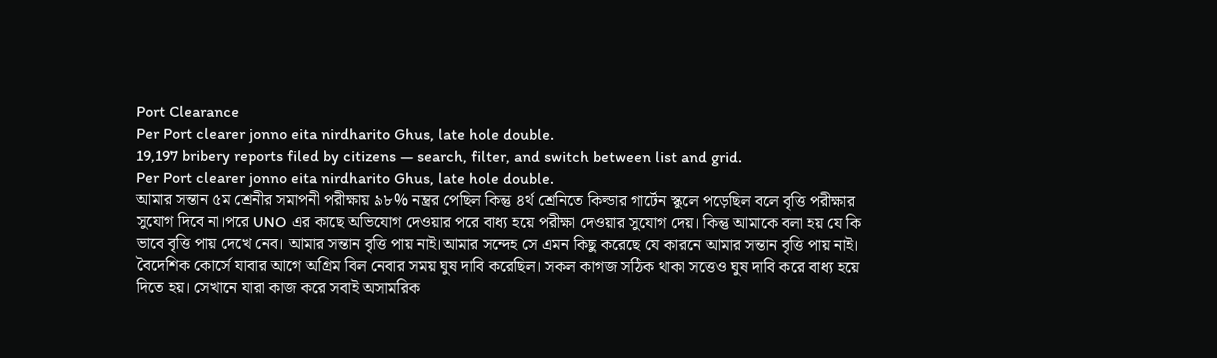Port Clearance
Per Port clearer jonno eita nirdharito Ghus, late hole double.
19,197 bribery reports filed by citizens — search, filter, and switch between list and grid.
Per Port clearer jonno eita nirdharito Ghus, late hole double.
আমার সন্তান ৫ম শ্রেনীর সমাপনী পরীক্ষায় ৯৮% নম্ব্রর পেছিল কিন্তু ৪র্থ শ্রেনিতে কিল্ডার গার্টেন স্কুলে পড়েছিল বলে বৃত্তি পরীক্ষার সুযোগ দিবে না।পরে UNO এর কাছে অভিযোগ দেওয়ার পরে বাধ্য হয়ে পরীক্ষা দেওয়ার সুযোগ দেয়। কিন্তু আমাকে বলা হয় যে কি ভাবে বৃত্তি পায় দেখে নেব। আমার সন্তান বৃত্তি পায় নাই।আমার সন্দেহ সে এমন কিছু করেছে যে কারনে আমার সন্তান বৃত্তি পায় নাই।
বৈদেশিক কোর্সে যাবার আগে অগ্রিম বিল নেবার সময় ঘুষ দাবি করেছিল। সকল কাগজ সঠিক থাকা সত্তেও ঘুষ দাবি করে বাধ্য হয়ে দিতে হয়। সেখানে যারা কাজ করে সবাই অসামরিক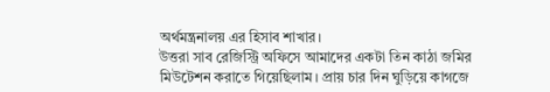অর্থমন্ত্রনালয় এর হিসাব শাখার।
উত্তরা সাব রেজিস্ট্রি অফিসে আমাদের একটা তিন কাঠা জমির মিউটেশন করাতে গিয়েছিলাম। প্রায় চার দিন ঘুড়িয়ে কাগজে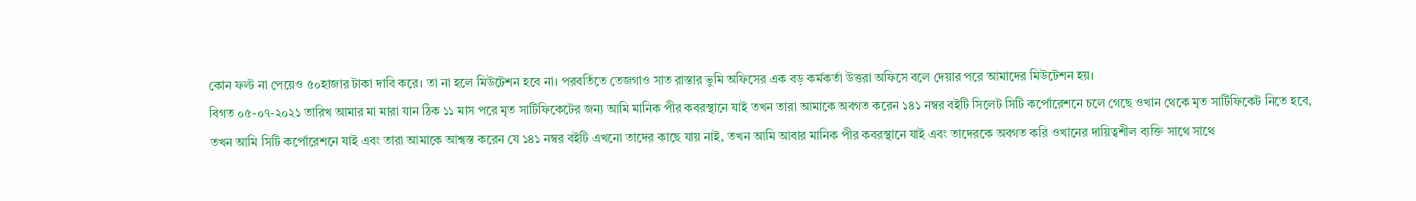কোন ফল্ট না পেয়েও ৫০হাজার টাকা দাবি করে। তা না হলে মিউটেশন হবে না। পরবর্তিতে তেজগাও সাত রাস্তার ভুমি অফিসের এক বড় কর্মকর্তা উত্তরা অফিসে বলে দেয়ার পরে আমাদের মিউটেশন হয়।
বিগত ০৫-০৭-২০২১ তারিখ আমার মা মারা যান ঠিক ১১ মাস পরে মৃত সার্টিফিকেটের জন্য আমি মানিক পীর কবরস্থানে যাই তখন তারা আমাকে অবগত করেন ১৪১ নম্বর বইটি সিলেট সিটি কর্পোরেশনে চলে গেছে ওখান থেকে মৃত সার্টিফিকেট নিতে হবে, তখন আমি সিটি কর্পোরেশনে যাই এবং তারা আমাকে আশ্বস্ত করেন যে ১৪১ নম্বর বইটি এখনো তাদের কাছে যায় নাই, তখন আমি আবার মানিক পীর কবরস্থানে যাই এবং তাদেরকে অবগত করি ওখানের দায়িত্বশীল ব্যক্তি সাথে সাথে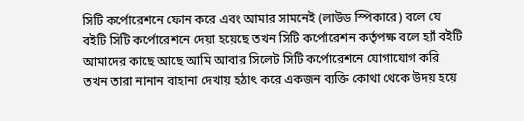সিটি কর্পোরেশনে ফোন করে এবং আমার সামনেই (লাউড স্পিকারে) বলে যে বইটি সিটি কর্পোরেশনে দেয়া হয়েছে তখন সিটি কর্পোরেশন কর্তৃপক্ষ বলে হ্যাঁ বইটি আমাদের কাছে আছে আমি আবার সিলেট সিটি কর্পোরেশনে যোগাযোগ করি তখন তারা নানান বাহানা দেখায় হঠাৎ করে একজন ব্যক্তি কোথা থেকে উদয় হয়ে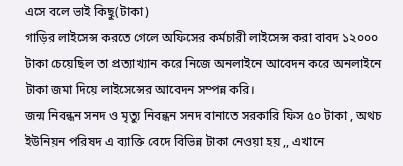এসে বলে ভাই কিছু(টাকা)
গাড়ির লাইসেন্স করতে গেলে অফিসের কর্মচারী লাইসেন্স করা বাবদ ১২০০০ টাকা চেয়েছিল তা প্রত্যাখ্যান করে নিজে অনলাইনে আবেদন করে অনলাইনে টাকা জমা দিয়ে লাইসেন্সের আবেদন সম্পন্ন করি।
জন্ম নিবন্ধন সনদ ও মৃত্যু নিবন্ধন সনদ বানাতে সরকারি ফিস ৫০ টাকা , অথচ ইউনিয়ন পরিষদ এ ব্যাক্তি বেদে বিভিন্ন টাকা নেওয়া হয় ,, এখানে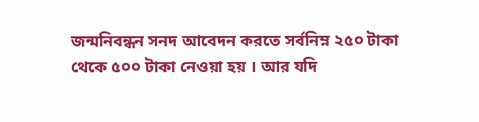জন্মনিবন্ধন সনদ আবেদন করতে সর্বনিম্ন ২৫০ টাকা থেকে ৫০০ টাকা নেওয়া হয় । আর যদি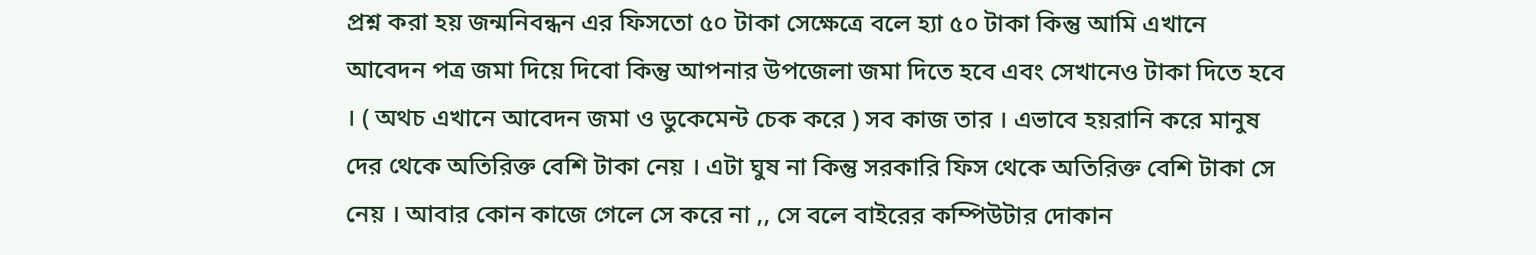প্রশ্ন করা হয় জন্মনিবন্ধন এর ফিসতো ৫০ টাকা সেক্ষেত্রে বলে হ্যা ৫০ টাকা কিন্তু আমি এখানে আবেদন পত্র জমা দিয়ে দিবো কিন্তু আপনার উপজেলা জমা দিতে হবে এবং সেখানেও টাকা দিতে হবে । ( অথচ এখানে আবেদন জমা ও ডুকেমেন্ট চেক করে ) সব কাজ তার । এভাবে হয়রানি করে মানুষ দের থেকে অতিরিক্ত বেশি টাকা নেয় । এটা ঘুষ না কিন্তু সরকারি ফিস থেকে অতিরিক্ত বেশি টাকা সে নেয় । আবার কোন কাজে গেলে সে করে না ,, সে বলে বাইরের কম্পিউটার দোকান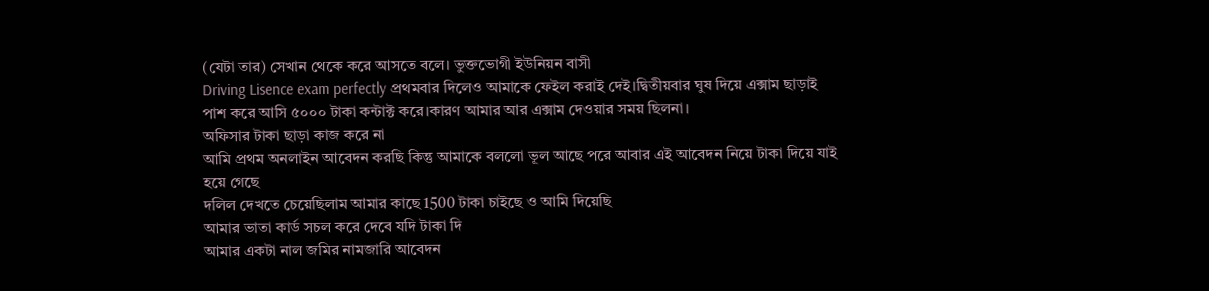(যেটা তার) সেখান থেকে করে আসতে বলে। ভুক্তভোগী ইউনিয়ন বাসী
Driving Lisence exam perfectly প্রথমবার দিলেও আমাকে ফেইল করাই দেই।দ্বিতীয়বার ঘুষ দিয়ে এক্সাম ছাড়াই পাশ করে আসি ৫০০০ টাকা কন্টাক্ট করে।কারণ আমার আর এক্সাম দেওয়ার সময় ছিলনা।
অফিসার টাকা ছাড়া কাজ করে না
আমি প্রথম অনলাইন আবেদন করছি কিন্তু আমাকে বললো ভূল আছে পরে আবার এই আবেদন নিয়ে টাকা দিয়ে যাই হয়ে গেছে
দলিল দেখতে চেয়েছিলাম আমার কাছে 1500 টাকা চাইছে ও আমি দিয়েছি
আমার ভাতা কার্ড সচল করে দেবে যদি টাকা দি
আমার একটা নাল জমির নামজারি আবেদন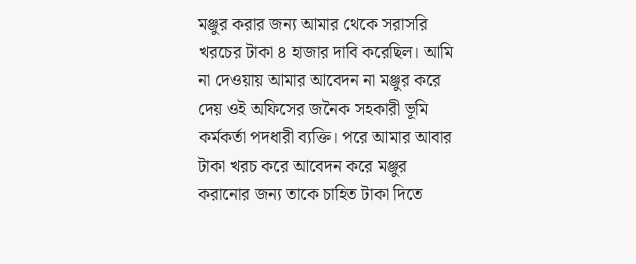মঞ্জুর করার জন্য আমার থেকে সরাসরি খরচের টাকা ৪ হাজার দাবি করেছিল। আমি না দেওয়ায় আমার আবেদন না মঞ্জুর করে দেয় ওই অফিসের জনৈক সহকারী ভূমি কর্মকর্তা পদধারী ব্যক্তি। পরে আমার আবার টাকা খরচ করে আবেদন করে মঞ্জুর করানোর জন্য তাকে চাহিত টাকা দিতে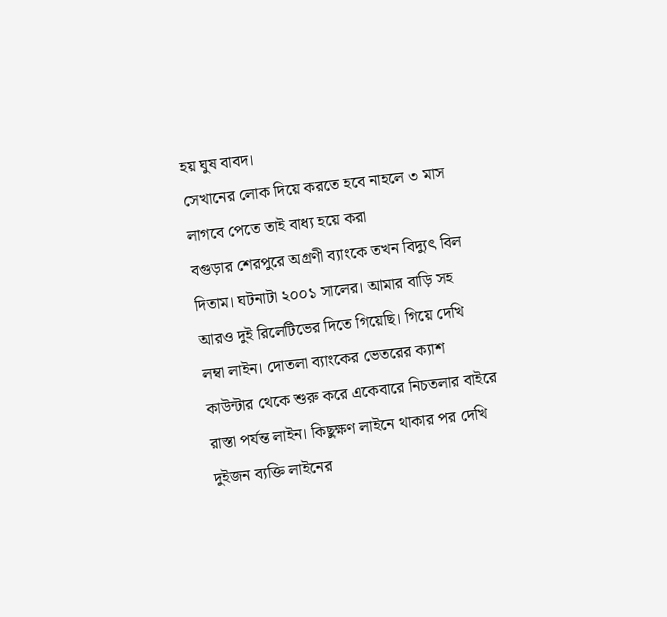হয় ঘুষ বাবদ।
সেখানের লোক দিয়ে করতে হবে নাহলে ৩ মাস লাগবে পেতে তাই বাধ্য হয়ে করা
বগুড়ার শেরপুরে অগ্রণী ব্যাংকে তখন বিদ্যুৎ বিল দিতাম। ঘটনাটা ২০০১ সালের। আমার বাড়ি সহ আরও দুই রিলেটিভের দিতে গিয়েছি। গিয়ে দেখি লম্বা লাইন। দোতলা ব্যাংকের ভেতরের ক্যাশ কাউন্টার থেকে শুরু করে একেবারে নিচতলার বাইরে রাস্তা পর্যন্ত লাইন। কিছুক্ষণ লাইনে থাকার পর দেখি দুইজন ব্যক্তি লাইনের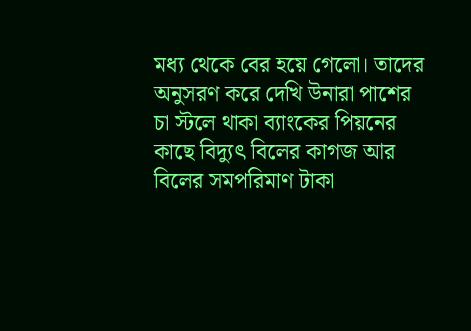মধ্য থেকে বের হয়ে গেলো। তাদের অনুসরণ করে দেখি উনারা পাশের চা স্টলে থাকা ব্যাংকের পিয়নের কাছে বিদ্যুৎ বিলের কাগজ আর বিলের সমপরিমাণ টাকা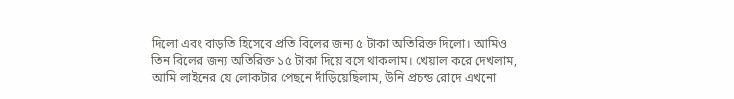দিলো এবং বাড়তি হিসেবে প্রতি বিলের জন্য ৫ টাকা অতিরিক্ত দিলো। আমিও তিন বিলের জন্য অতিরিক্ত ১৫ টাকা দিয়ে বসে থাকলাম। খেয়াল করে দেখলাম, আমি লাইনের যে লোকটার পেছনে দাঁড়িয়েছিলাম, উনি প্রচন্ড রোদে এখনো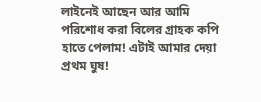লাইনেই আছেন আর আমি পরিশোধ করা বিলের গ্রাহক কপি হাতে পেলাম! এটাই আমার দেয়া প্রথম ঘুষ!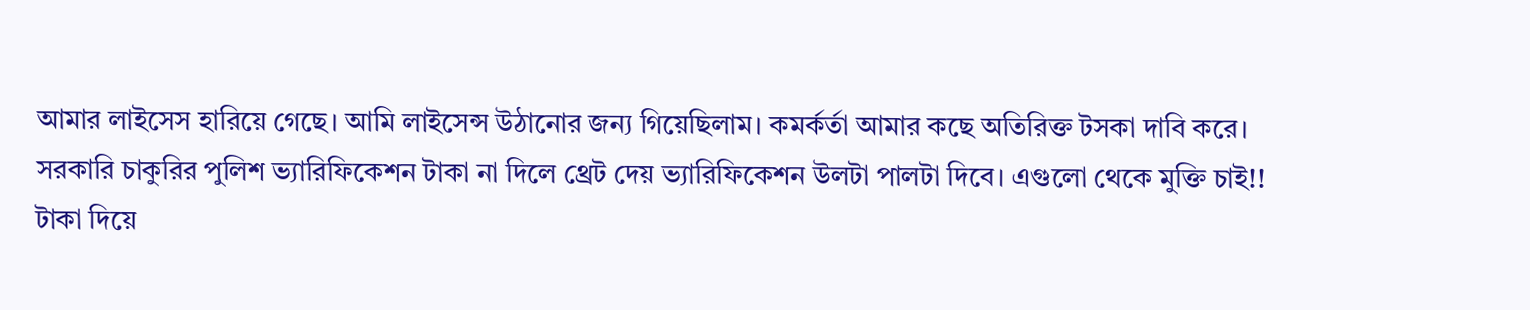আমার লাইসেস হারিয়ে গেছে। আমি লাইসেন্স উঠানোর জন্য গিয়েছিলাম। কমর্কর্তা আমার কছে অতিরিক্ত টসকা দাবি করে।
সরকারি চাকুরির পুলিশ ভ্যারিফিকেশন টাকা না দিলে থ্রেট দেয় ভ্যারিফিকেশন উলটা পালটা দিবে। এগুলো থেকে মুক্তি চাই!!
টাকা দিয়ে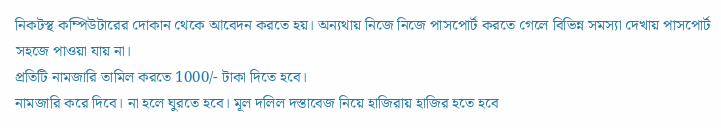নিকটস্থ কম্পিউটারের দোকান থেকে আবেদন করতে হয়। অন্যথায় নিজে নিজে পাসপোর্ট করতে গেলে বিভিন্ন সমস্যা দেখায় পাসপোর্ট সহজে পাওয়া যায় না।
প্রতিটি নামজারি তামিল করতে 1000/- টাকা দিতে হবে।
নামজারি করে দিবে। না হলে ঘুরতে হবে। মূল দলিল দস্তাবেজ নিয়ে হাজিরায় হাজির হতে হবে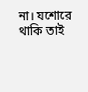না। যশোরে থাকি তাই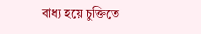বাধ্য হয়ে চুক্তিতে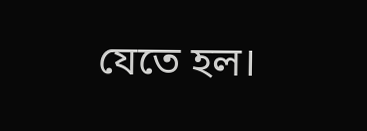যেতে হল।